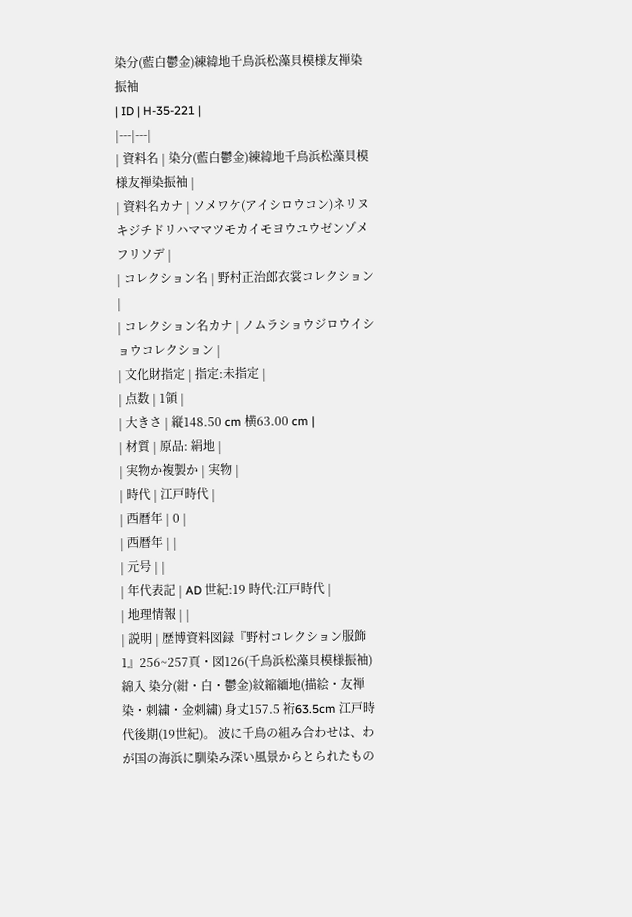染分(藍白鬱金)練緯地千鳥浜松藻貝模様友禅染振袖
| ID | H-35-221 |
|---|---|
| 資料名 | 染分(藍白鬱金)練緯地千鳥浜松藻貝模様友禅染振袖 |
| 資料名カナ | ソメワケ(アイシロウコン)ネリヌキジチドリハママツモカイモヨウユウゼンゾメフリソデ |
| コレクション名 | 野村正治郎衣裳コレクション |
| コレクション名カナ | ノムラショウジロウイショウコレクション |
| 文化財指定 | 指定:未指定 |
| 点数 | 1領 |
| 大きさ | 縦148.50 cm 横63.00 cm |
| 材質 | 原品: 絹地 |
| 実物か複製か | 実物 |
| 時代 | 江戸時代 |
| 西暦年 | 0 |
| 西暦年 | |
| 元号 | |
| 年代表記 | AD 世紀:19 時代:江戸時代 |
| 地理情報 | |
| 説明 | 歴博資料図録『野村コレクション服飾1』256~257頁・図126(千鳥浜松藻貝模様振袖) 綿入 染分(紺・白・鬱金)紋縮緬地(描絵・友禅染・刺繍・金刺繍) 身丈157.5 裄63.5cm 江戸時代後期(19世紀)。 波に千鳥の組み合わせは、わが国の海浜に馴染み深い風景からとられたもの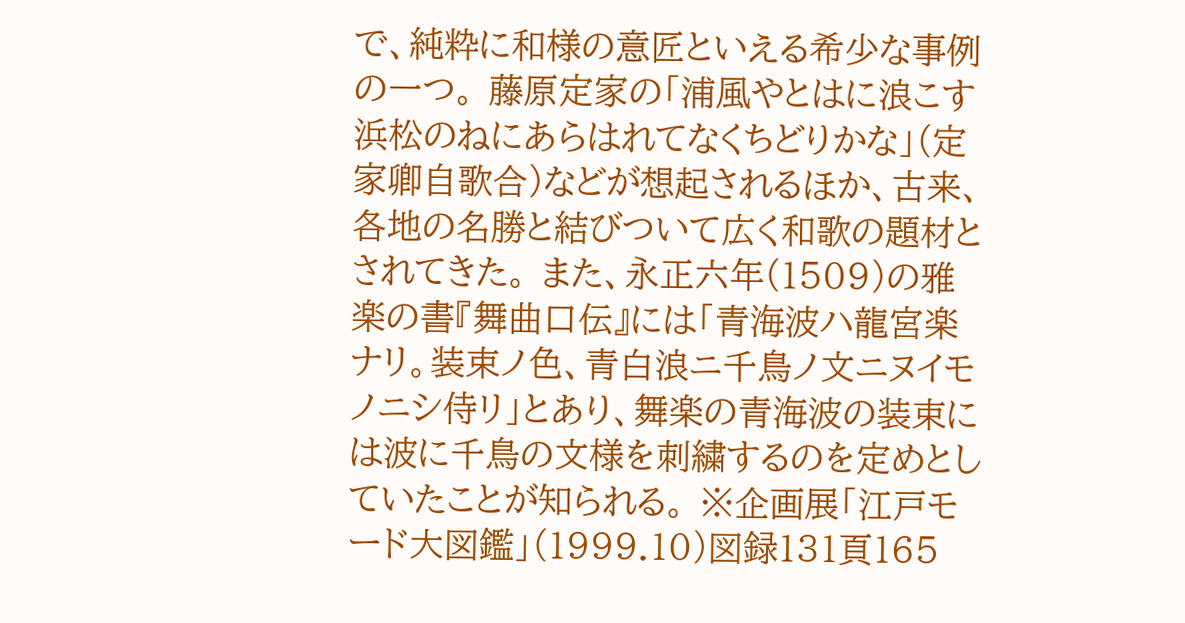で、純粋に和様の意匠といえる希少な事例の一つ。 藤原定家の「浦風やとはに浪こす浜松のねにあらはれてなくちどりかな」(定家卿自歌合)などが想起されるほか、古来、各地の名勝と結びついて広く和歌の題材とされてきた。 また、永正六年(1509)の雅楽の書『舞曲口伝』には「青海波ハ龍宮楽ナリ。装束ノ色、青白浪ニ千鳥ノ文ニヌイモノニシ侍リ」とあり、舞楽の青海波の装束には波に千鳥の文様を刺繍するのを定めとしていたことが知られる。 ※企画展「江戸モード大図鑑」(1999.10)図録131頁165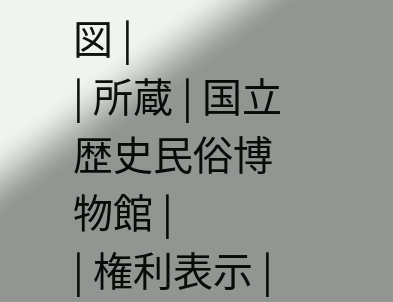図 |
| 所蔵 | 国立歴史民俗博物館 |
| 権利表示 |